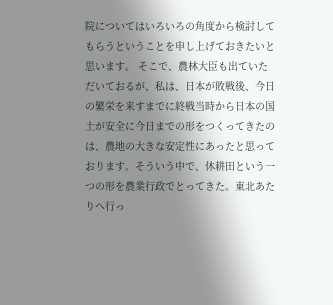院についてはいろいろの角度から検討してもらうということを申し上げておきたいと思います。 そこで、農林大臣も出ていただいておるが、私は、日本が敗戦後、今日の繁栄を来すまでに終戦当時から日本の国土が安全に今日までの形をつくってきたのは、農地の大きな安定性にあったと思っております。そういう中で、休耕田という一つの形を農業行政でとってきた。東北あたりへ行っ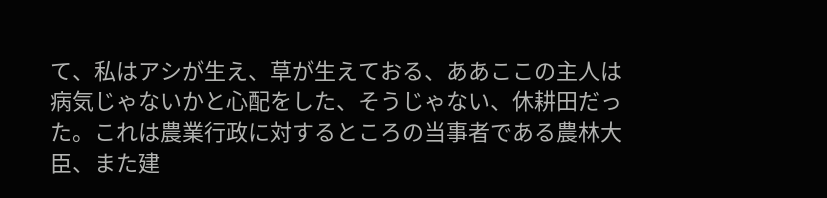て、私はアシが生え、草が生えておる、ああここの主人は病気じゃないかと心配をした、そうじゃない、休耕田だった。これは農業行政に対するところの当事者である農林大臣、また建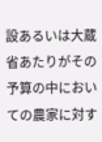設あるいは大蔵省あたりがその予算の中においての農家に対す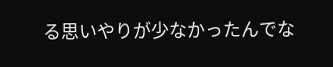る思いやりが少なかったんでな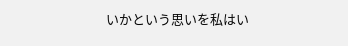いかという思いを私はい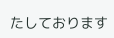たしております